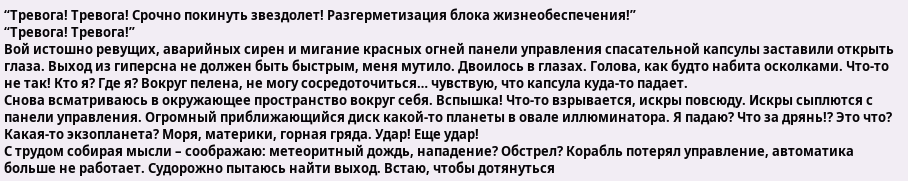“Тревога! Тревога! Срочно покинуть звездолет! Разгерметизация блока жизнеобеспечения!”
“Тревога! Тревога!”
Вой истошно ревущих, аварийных сирен и мигание красных огней панели управления спасательной капсулы заставили открыть глаза. Выход из гиперсна не должен быть быстрым, меня мутило. Двоилось в глазах. Голова, как будто набита осколками. Что-то не так! Кто я? Где я? Вокруг пелена, не могу сосредоточиться… чувствую, что капсула куда-то падает.
Снова всматриваюсь в окружающее пространство вокруг себя. Вспышка! Что-то взрывается, искры повсюду. Искры сыплются с панели управления. Огромный приближающийся диск какой-то планеты в овале иллюминатора. Я падаю? Что за дрянь!? Это что? Какая-то экзопланета? Моря, материки, горная гряда. Удар! Еще удар!
С трудом собирая мысли – соображаю: метеоритный дождь, нападение? Обстрел? Корабль потерял управление, автоматика больше не работает. Судорожно пытаюсь найти выход. Встаю, чтобы дотянуться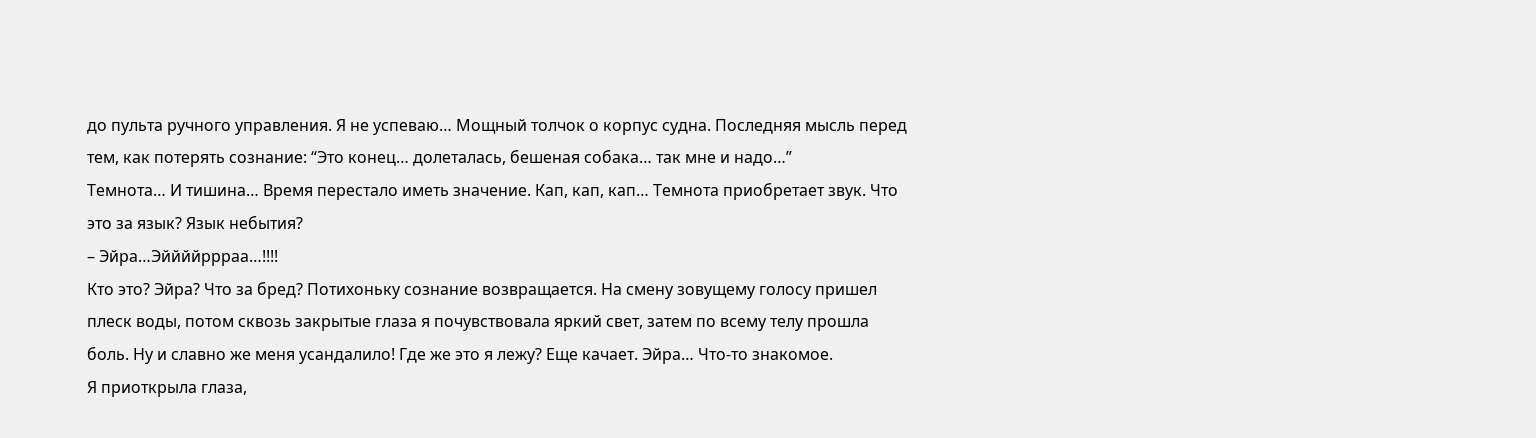до пульта ручного управления. Я не успеваю… Мощный толчок о корпус судна. Последняя мысль перед тем, как потерять сознание: “Это конец… долеталась, бешеная собака… так мне и надо…”
Темнота… И тишина… Время перестало иметь значение. Кап, кап, кап… Темнота приобретает звук. Что это за язык? Язык небытия?
– Эйра…Эййййррраа…!!!!
Кто это? Эйра? Что за бред? Потихоньку сознание возвращается. На смену зовущему голосу пришел плеск воды, потом сквозь закрытые глаза я почувствовала яркий свет, затем по всему телу прошла боль. Ну и славно же меня усандалило! Где же это я лежу? Еще качает. Эйра… Что-то знакомое.
Я приоткрыла глаза,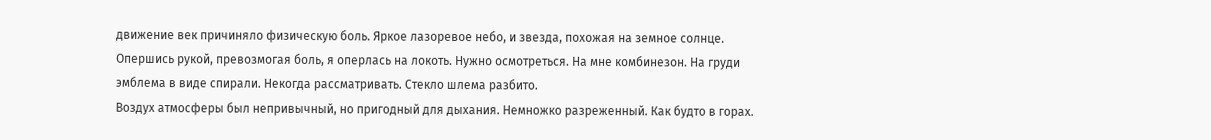движение век причиняло физическую боль. Яркое лазоревое небо, и звезда, похожая на земное солнце. Опершись рукой, превозмогая боль, я оперлась на локоть. Нужно осмотреться. На мне комбинезон. На груди эмблема в виде спирали. Некогда рассматривать. Стекло шлема разбито.
Воздух атмосферы был непривычный, но пригодный для дыхания. Немножко разреженный. Как будто в горах.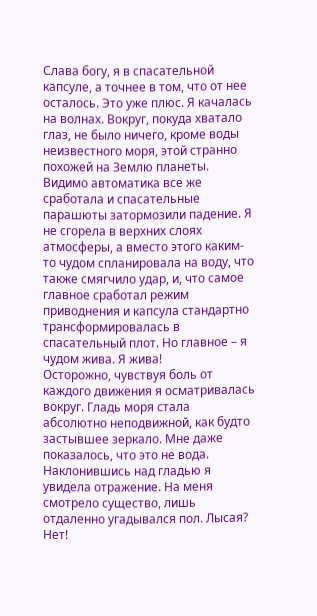Слава богу, я в спасательной капсуле, а точнее в том, что от нее осталось. Это уже плюс. Я качалась на волнах. Вокруг, покуда хватало глаз, не было ничего, кроме воды неизвестного моря, этой странно похожей на Землю планеты.
Видимо автоматика все же сработала и спасательные парашюты затормозили падение. Я не сгорела в верхних слоях атмосферы, а вместо этого каким-то чудом спланировала на воду, что также смягчило удар, и, что самое главное сработал режим приводнения и капсула стандартно трансформировалась в спасательный плот. Но главное – я чудом жива. Я жива!
Осторожно, чувствуя боль от каждого движения я осматривалась вокруг. Гладь моря стала абсолютно неподвижной, как будто застывшее зеркало. Мне даже показалось, что это не вода. Наклонившись над гладью я увидела отражение. На меня смотрело существо, лишь отдаленно угадывался пол. Лысая? Нет!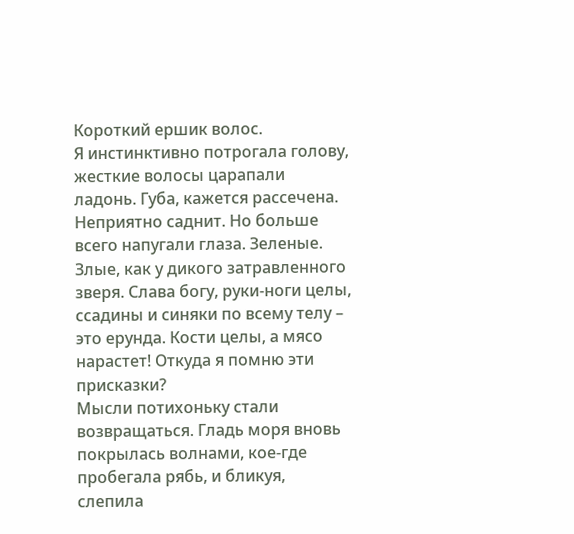Короткий ершик волос.
Я инстинктивно потрогала голову, жесткие волосы царапали ладонь. Губа, кажется рассечена. Неприятно саднит. Но больше всего напугали глаза. Зеленые. Злые, как у дикого затравленного зверя. Слава богу, руки-ноги целы, ссадины и синяки по всему телу – это ерунда. Кости целы, а мясо нарастет! Откуда я помню эти присказки?
Мысли потихоньку стали возвращаться. Гладь моря вновь покрылась волнами, кое-где пробегала рябь, и бликуя, слепила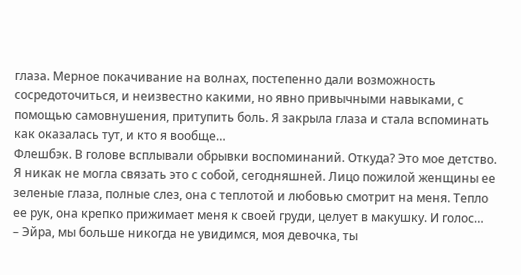глаза. Мерное покачивание на волнах, постепенно дали возможность сосредоточиться, и неизвестно какими, но явно привычными навыками, с помощью самовнушения, притупить боль. Я закрыла глаза и стала вспоминать как оказалась тут, и кто я вообще…
Флешбэк. В голове всплывали обрывки воспоминаний. Откуда? Это мое детство. Я никак не могла связать это с собой, сегодняшней. Лицо пожилой женщины ее зеленые глаза, полные слез, она с теплотой и любовью смотрит на меня. Тепло ее рук, она крепко прижимает меня к своей груди, целует в макушку. И голос…
– Эйра, мы больше никогда не увидимся, моя девочка, ты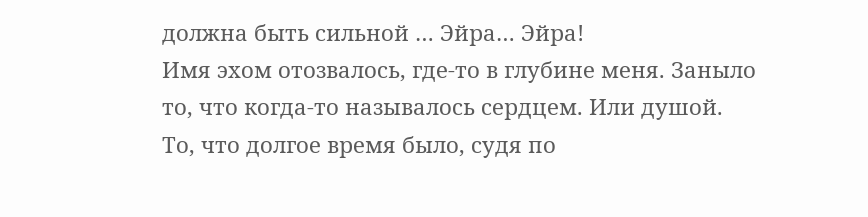должна быть сильной … Эйра… Эйра!
Имя эхом отозвалось, где-то в глубине меня. Заныло то, что когда-то называлось сердцем. Или душой. То, что долгое время было, судя по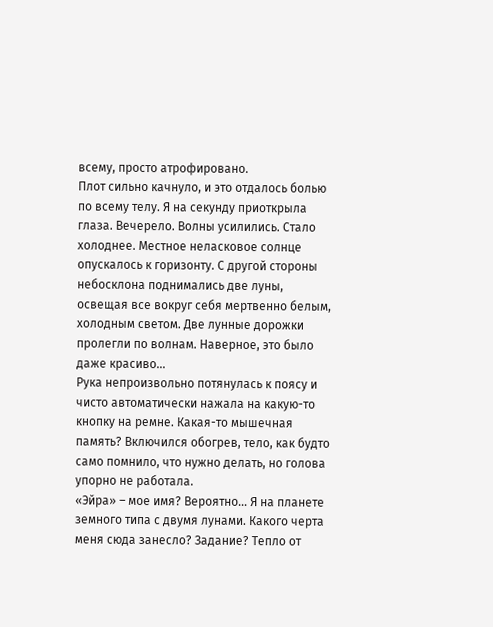всему, просто атрофировано.
Плот сильно качнуло, и это отдалось болью по всему телу. Я на секунду приоткрыла глаза. Вечерело. Волны усилились. Стало холоднее. Местное неласковое солнце опускалось к горизонту. С другой стороны небосклона поднимались две луны, освещая все вокруг себя мертвенно белым, холодным светом. Две лунные дорожки пролегли по волнам. Наверное, это было даже красиво…
Рука непроизвольно потянулась к поясу и чисто автоматически нажала на какую-то кнопку на ремне. Какая-то мышечная память? Включился обогрев, тело, как будто само помнило, что нужно делать, но голова упорно не работала.
«Эйра» – мое имя? Вероятно… Я на планете земного типа с двумя лунами. Какого черта меня сюда занесло? Задание? Тепло от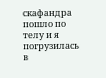скафандра пошло по телу и я погрузилась в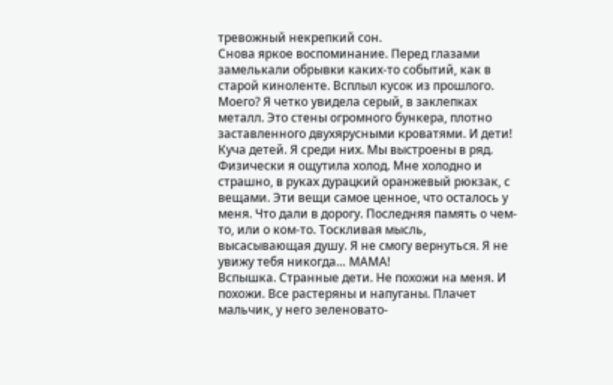тревожный некрепкий сон.
Снова яркое воспоминание. Перед глазами замелькали обрывки каких-то событий, как в старой киноленте. Всплыл кусок из прошлого. Моего? Я четко увидела серый, в заклепках металл. Это стены огромного бункера, плотно заставленного двухярусными кроватями. И дети! Куча детей. Я среди них. Мы выстроены в ряд.
Физически я ощутила холод. Мне холодно и страшно, в руках дурацкий оранжевый рюкзак, с вещами. Эти вещи самое ценное, что осталось у меня. Что дали в дорогу. Последняя память о чем-то, или о ком-то. Тоскливая мысль, высасывающая душу. Я не смогу вернуться. Я не увижу тебя никогда… МАМА!
Вспышка. Странные дети. Не похожи на меня. И похожи. Все растеряны и напуганы. Плачет мальчик, у него зеленовато-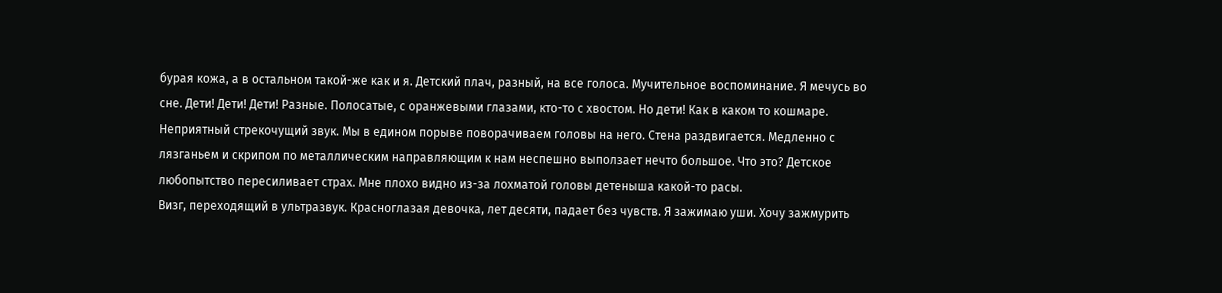бурая кожа, а в остальном такой-же как и я. Детский плач, разный, на все голоса. Мучительное воспоминание. Я мечусь во сне. Дети! Дети! Дети! Разные. Полосатые, с оранжевыми глазами, кто-то с хвостом. Но дети! Как в каком то кошмаре.
Неприятный стрекочущий звук. Мы в едином порыве поворачиваем головы на него. Стена раздвигается. Медленно с лязганьем и скрипом по металлическим направляющим к нам неспешно выползает нечто большое. Что это? Детское любопытство пересиливает страх. Мне плохо видно из-за лохматой головы детеныша какой-то расы.
Визг, переходящий в ультразвук. Красноглазая девочка, лет десяти, падает без чувств. Я зажимаю уши. Хочу зажмурить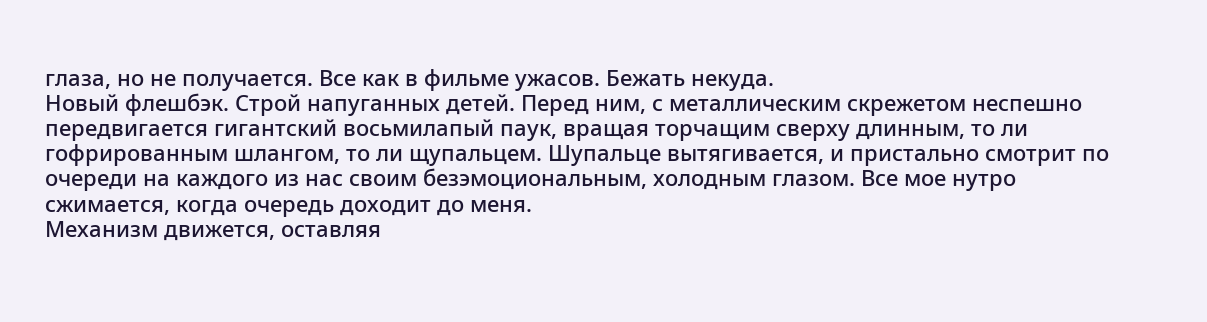глаза, но не получается. Все как в фильме ужасов. Бежать некуда.
Новый флешбэк. Строй напуганных детей. Перед ним, с металлическим скрежетом неспешно передвигается гигантский восьмилапый паук, вращая торчащим сверху длинным, то ли гофрированным шлангом, то ли щупальцем. Шупальце вытягивается, и пристально смотрит по очереди на каждого из нас своим безэмоциональным, холодным глазом. Все мое нутро сжимается, когда очередь доходит до меня.
Механизм движется, оставляя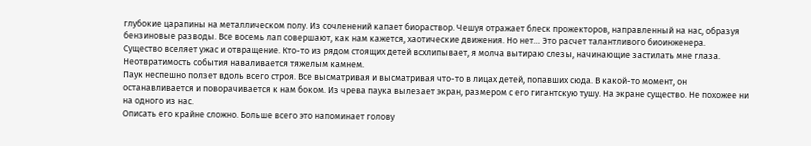глубокие царапины на металлическом полу. Из сочленений капает биораствор. Чешуя отражает блеск прожекторов, направленный на нас, образуя бензиновые разводы. Все восемь лап совершают, как нам кажется, хаотические движения. Но нет… Это расчет талантливого биоинженера.
Существо вселяет ужас и отвращение. Кто-то из рядом стоящих детей всхлипывает, я молча вытираю слезы, начинающие застилать мне глаза. Неотвратимость события наваливается тяжелым камнем.
Паук неспешно ползет вдоль всего строя. Все высматривая и высматривая что-то в лицах детей, попавших сюда. В какой-то момент, он останавливается и поворачивается к нам боком. Из чрева паука вылезает экран, размером с его гигантскую тушу. На экране существо. Не похожее ни на одного из нас.
Описать его крайне сложно. Больше всего это напоминает голову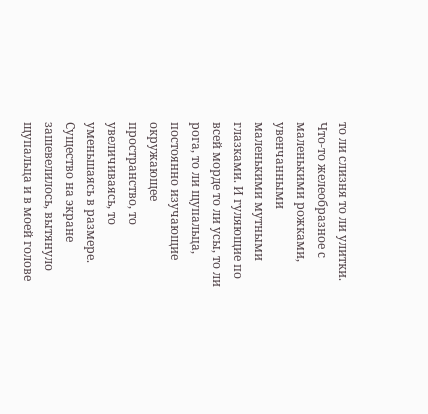то ли слизня то ли улитки. Что-то желеобразное с маленькими рожками, увенчанными маленькими мутными глазками. И гуляющие по всей морде то ли усы, то ли рога, то ли щупальца, постоянно изучающие окружающее пространство, то увеличиваясь, то уменьшаясь в размере. Существо на экране зашевелилось, вытянуло щупальца и в моей голове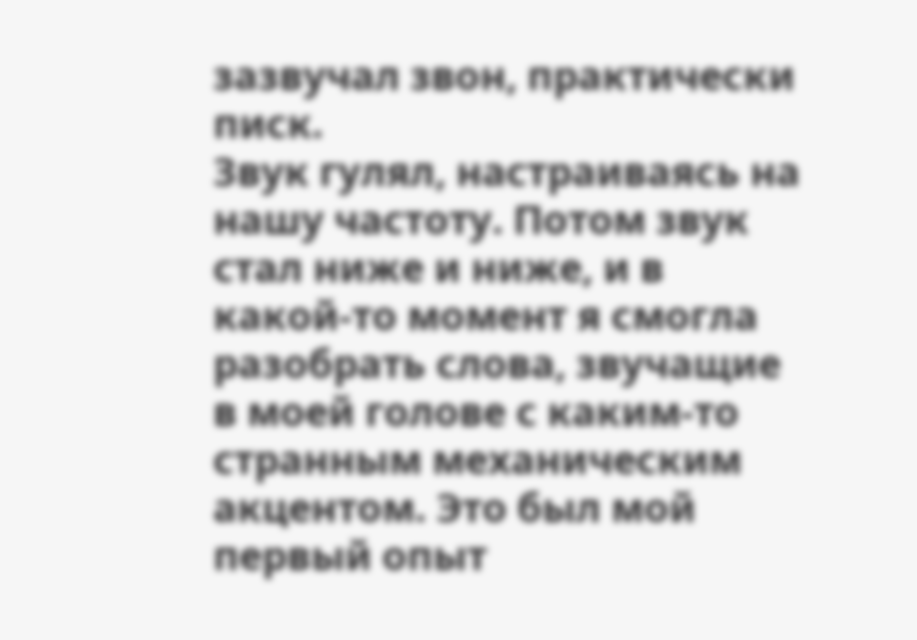зазвучал звон, практически писк.
Звук гулял, настраиваясь на нашу частоту. Потом звук стал ниже и ниже, и в какой-то момент я смогла разобрать слова, звучащие в моей голове с каким-то странным механическим акцентом. Это был мой первый опыт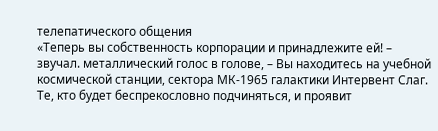телепатического общения
«Теперь вы собственность корпорации и принадлежите ей! – звучал. металлический голос в голове, – Вы находитесь на учебной космической станции, сектора МК-1965 галактики Интервент Слаг. Те, кто будет беспрекословно подчиняться, и проявит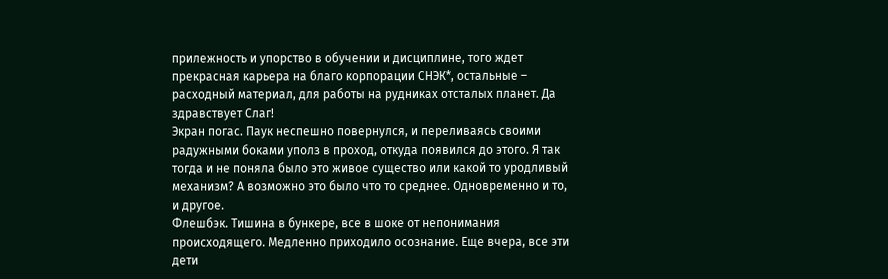прилежность и упорство в обучении и дисциплине, того ждет прекрасная карьера на благо корпорации СНЭК*, остальные – расходный материал, для работы на рудниках отсталых планет. Да здравствует Слаг!
Экран погас. Паук неспешно повернулся, и переливаясь своими радужными боками уполз в проход, откуда появился до этого. Я так тогда и не поняла было это живое существо или какой то уродливый механизм? А возможно это было что то среднее. Одновременно и то, и другое.
Флешбэк. Тишина в бункере, все в шоке от непонимания происходящего. Медленно приходило осознание. Еще вчера, все эти дети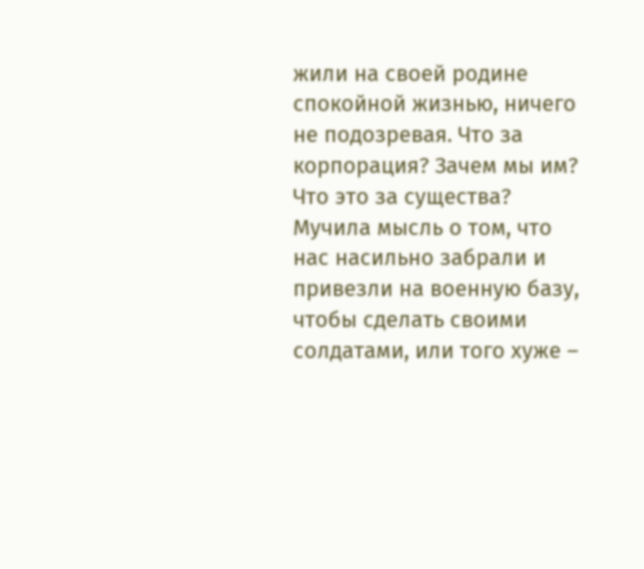жили на своей родине спокойной жизнью, ничего не подозревая. Что за корпорация? Зачем мы им? Что это за существа?
Мучила мысль о том, что нас насильно забрали и привезли на военную базу, чтобы сделать своими солдатами, или того хуже –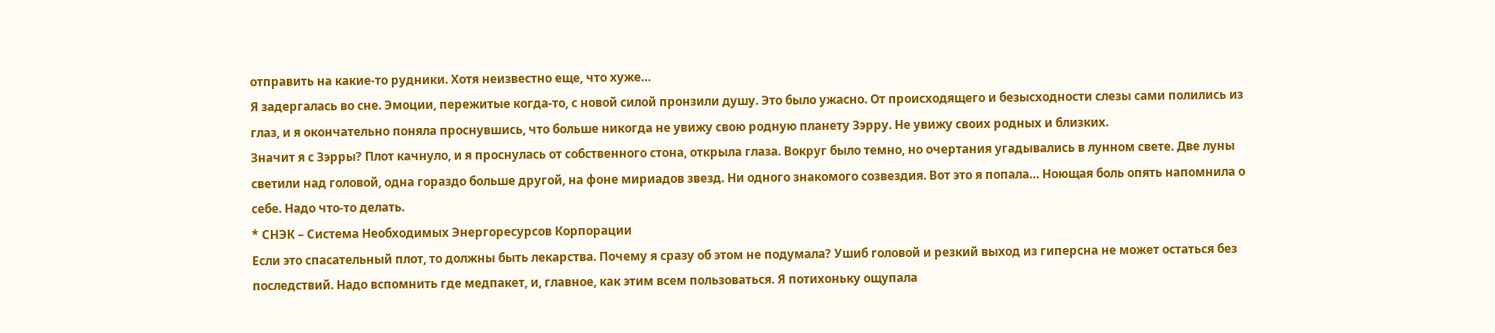отправить на какие-то рудники. Хотя неизвестно еще, что хуже…
Я задергалась во сне. Эмоции, пережитые когда-то, с новой силой пронзили душу. Это было ужасно. От происходящего и безысходности слезы сами полились из глаз, и я окончательно поняла проснувшись, что больше никогда не увижу свою родную планету Зэрру. Не увижу своих родных и близких.
Значит я с Зэрры? Плот качнуло, и я проснулась от собственного стона, открыла глаза. Вокруг было темно, но очертания угадывались в лунном свете. Две луны светили над головой, одна гораздо больше другой, на фоне мириадов звезд. Ни одного знакомого созвездия. Вот это я попала… Ноющая боль опять напомнила о себе. Надо что-то делать.
* СНЭК – Система Необходимых Энергоресурсов Корпорации
Если это спасательный плот, то должны быть лекарства. Почему я сразу об этом не подумала? Ушиб головой и резкий выход из гиперсна не может остаться без последствий. Надо вспомнить где медпакет, и, главное, как этим всем пользоваться. Я потихоньку ощупала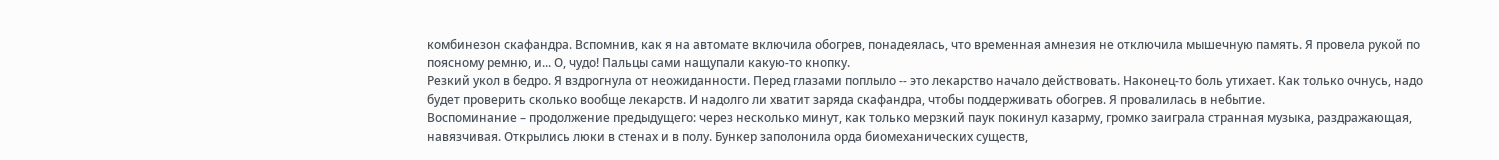комбинезон скафандра. Вспомнив, как я на автомате включила обогрев, понадеялась, что временная амнезия не отключила мышечную память. Я провела рукой по поясному ремню, и... О, чудо! Пальцы сами нащупали какую-то кнопку.
Резкий укол в бедро. Я вздрогнула от неожиданности. Перед глазами поплыло -- это лекарство начало действовать. Наконец-то боль утихает. Как только очнусь, надо будет проверить сколько вообще лекарств. И надолго ли хватит заряда скафандра, чтобы поддерживать обогрев. Я провалилась в небытие.
Воспоминание – продолжение предыдущего: через несколько минут, как только мерзкий паук покинул казарму, громко заиграла странная музыка, раздражающая, навязчивая. Открылись люки в стенах и в полу. Бункер заполонила орда биомеханических существ,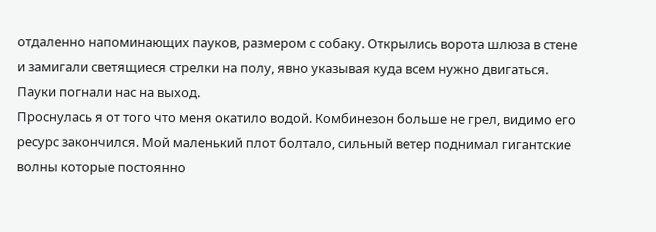отдаленно напоминающих пауков, размером с собаку. Открылись ворота шлюза в стене и замигали светящиеся стрелки на полу, явно указывая куда всем нужно двигаться. Пауки погнали нас на выход.
Проснулась я от того что меня окатило водой. Комбинезон больше не грел, видимо его ресурс закончился. Мой маленький плот болтало, сильный ветер поднимал гигантские волны которые постоянно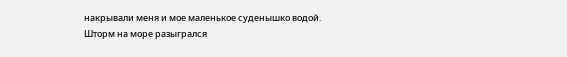накрывали меня и мое маленькое суденышко водой. Шторм на море разыгрался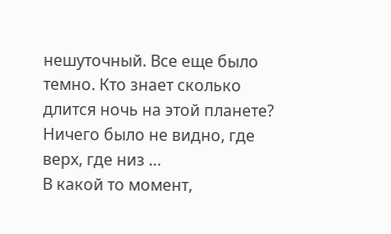нешуточный. Все еще было темно. Кто знает сколько длится ночь на этой планете? Ничего было не видно, где верх, где низ …
В какой то момент,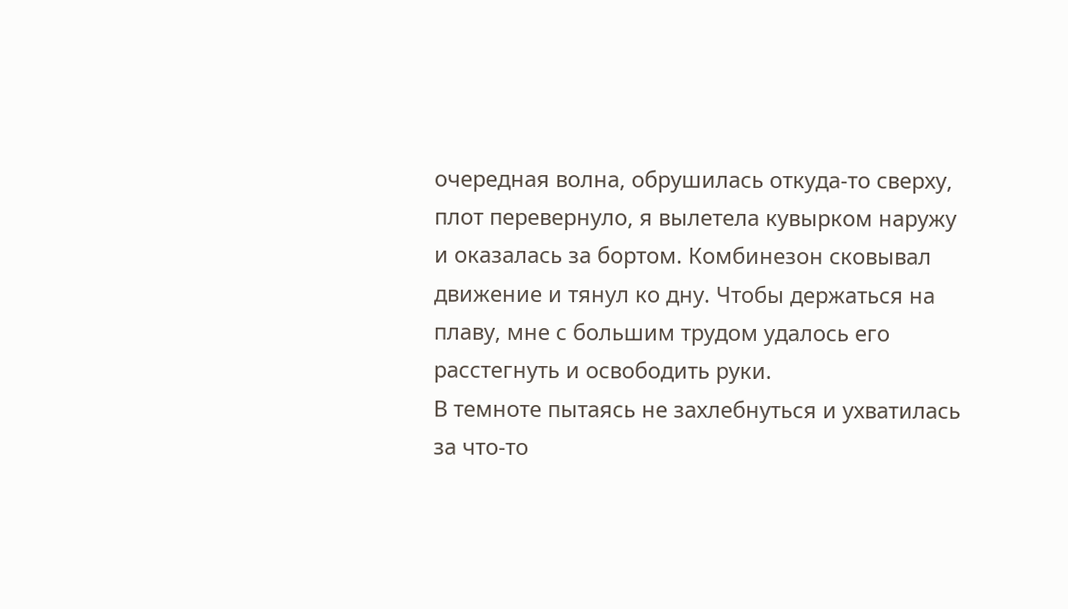очередная волна, обрушилась откуда-то сверху, плот перевернуло, я вылетела кувырком наружу и оказалась за бортом. Комбинезон сковывал движение и тянул ко дну. Чтобы держаться на плаву, мне с большим трудом удалось его расстегнуть и освободить руки.
В темноте пытаясь не захлебнуться и ухватилась за что-то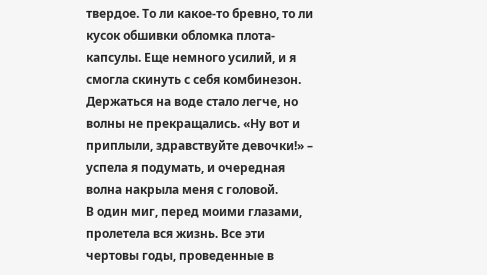твердое. То ли какое-то бревно, то ли кусок обшивки обломка плота-капсулы. Еще немного усилий, и я смогла скинуть с себя комбинезон. Держаться на воде стало легче, но волны не прекращались. «Ну вот и приплыли, здравствуйте девочки!» – успела я подумать, и очередная волна накрыла меня с головой.
В один миг, перед моими глазами, пролетела вся жизнь. Все эти чертовы годы, проведенные в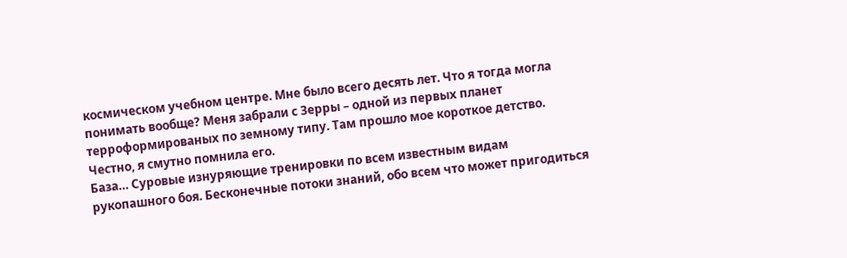космическом учебном центре. Мне было всего десять лет. Что я тогда могла понимать вообще? Меня забрали с Зерры – одной из первых планет терроформированых по земному типу. Там прошло мое короткое детство. Честно, я смутно помнила его.
База… Суровые изнуряющие тренировки по всем известным видам рукопашного боя. Бесконечные потоки знаний, обо всем что может пригодиться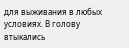для выживания в любых условиях. В голову втыкались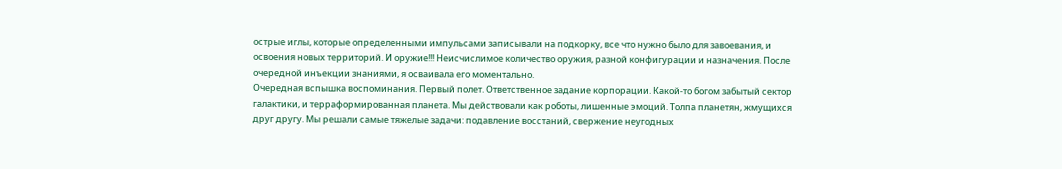острые иглы, которые определенными импульсами записывали на подкорку, все что нужно было для завоевания, и освоения новых территорий. И оружие!!! Неисчислимое количество оружия, разной конфигурации и назначения. После очередной инъекции знаниями, я осваивала его моментально.
Очередная вспышка воспоминания. Первый полет. Ответственное задание корпорации. Какой-то богом забытый сектор галактики, и терраформированная планета. Мы действовали как роботы, лишенные эмоций. Толпа планетян, жмущихся друг другу. Мы решали самые тяжелые задачи: подавление восстаний, свержение неугодных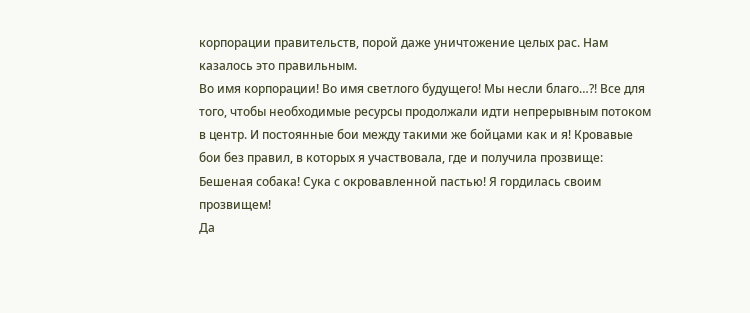корпорации правительств, порой даже уничтожение целых рас. Нам казалось это правильным.
Во имя корпорации! Во имя светлого будущего! Мы несли благо…?! Все для того, чтобы необходимые ресурсы продолжали идти непрерывным потоком в центр. И постоянные бои между такими же бойцами как и я! Кровавые бои без правил, в которых я участвовала, где и получила прозвище: Бешеная собака! Сука с окровавленной пастью! Я гордилась своим прозвищем!
Да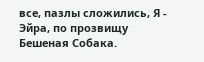все, пазлы сложились, Я - Эйра, по прозвищу Бешеная Собака.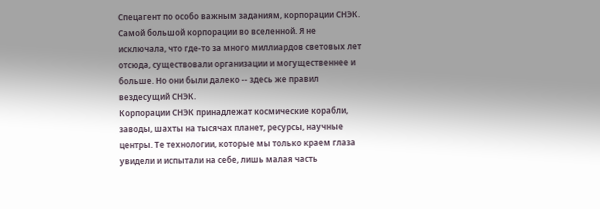Спецагент по особо важным заданиям, корпорации СНЭК. Самой большой корпорации во вселенной. Я не исключала, что где-то за много миллиардов световых лет отсюда, существовали организации и могущественнее и больше. Но они были далеко -- здесь же правил вездесущий СНЭК.
Корпорации СНЭК принадлежат космические корабли, заводы, шахты на тысячах планет, ресурсы, научные центры. Те технологии, которые мы только краем глаза увидели и испытали на себе, лишь малая часть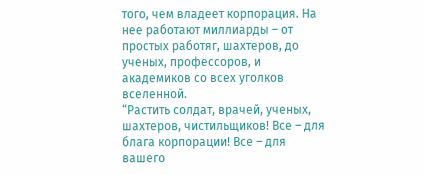того, чем владеет корпорация. На нее работают миллиарды – от простых работяг, шахтеров, до ученых, профессоров, и академиков со всех уголков вселенной.
“Растить солдат, врачей, ученых, шахтеров, чистильщиков! Все – для блага корпорации! Все – для вашего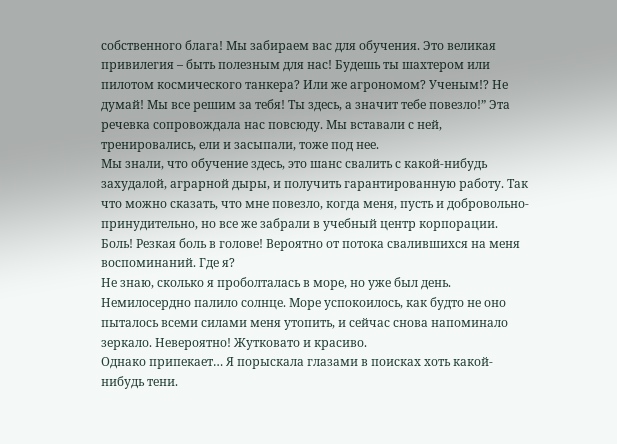собственного блага! Мы забираем вас для обучения. Это великая привилегия – быть полезным для нас! Будешь ты шахтером или пилотом космического танкера? Или же агрономом? Ученым!? Не думай! Мы все решим за тебя! Ты здесь, а значит тебе повезло!” Эта речевка сопровождала нас повсюду. Мы вставали с ней, тренировались, ели и засыпали, тоже под нее.
Мы знали, что обучение здесь, это шанс свалить с какой-нибудь захудалой, аграрной дыры, и получить гарантированную работу. Так что можно сказать, что мне повезло, когда меня, пусть и добровольно-принудительно, но все же забрали в учебный центр корпорации.
Боль! Резкая боль в голове! Вероятно от потока свалившихся на меня воспоминаний. Где я?
Не знаю, сколько я проболталась в море, но уже был день. Немилосердно палило солнце. Море успокоилось, как будто не оно пыталось всеми силами меня утопить, и сейчас снова напоминало зеркало. Невероятно! Жутковато и красиво.
Однако припекает… Я порыскала глазами в поисках хоть какой-нибудь тени.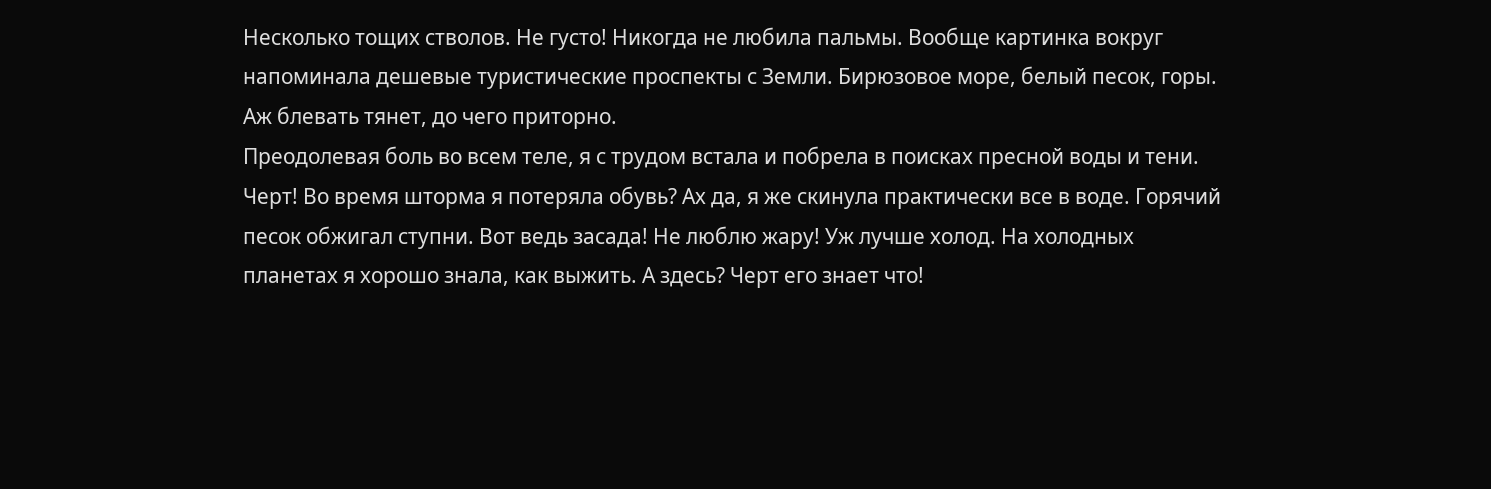Несколько тощих стволов. Не густо! Никогда не любила пальмы. Вообще картинка вокруг напоминала дешевые туристические проспекты с Земли. Бирюзовое море, белый песок, горы. Аж блевать тянет, до чего приторно.
Преодолевая боль во всем теле, я с трудом встала и побрела в поисках пресной воды и тени. Черт! Во время шторма я потеряла обувь? Ах да, я же скинула практически все в воде. Горячий песок обжигал ступни. Вот ведь засада! Не люблю жару! Уж лучше холод. На холодных планетах я хорошо знала, как выжить. А здесь? Черт его знает что!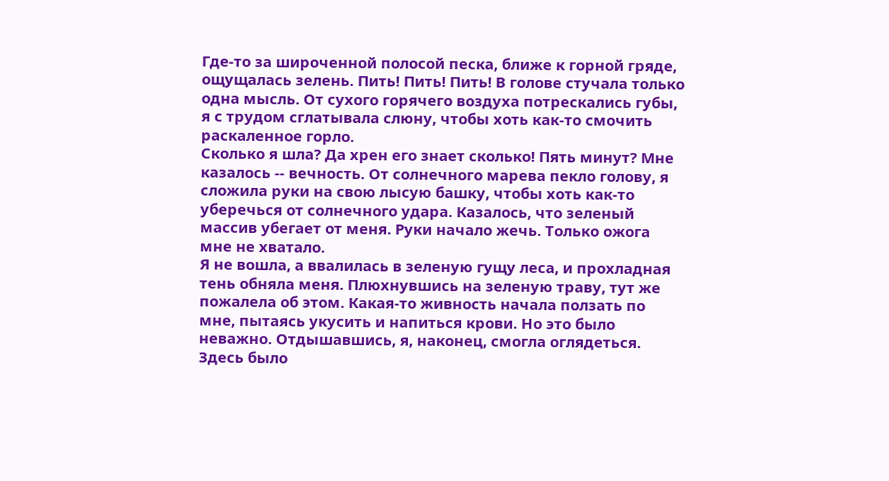Где-то за широченной полосой песка, ближе к горной гряде, ощущалась зелень. Пить! Пить! Пить! В голове стучала только одна мысль. От сухого горячего воздуха потрескались губы, я с трудом сглатывала слюну, чтобы хоть как-то смочить раскаленное горло.
Сколько я шла? Да хрен его знает сколько! Пять минут? Мне казалось -- вечность. От солнечного марева пекло голову, я сложила руки на свою лысую башку, чтобы хоть как-то уберечься от солнечного удара. Казалось, что зеленый массив убегает от меня. Руки начало жечь. Только ожога мне не хватало.
Я не вошла, а ввалилась в зеленую гущу леса, и прохладная тень обняла меня. Плюхнувшись на зеленую траву, тут же пожалела об этом. Какая-то живность начала ползать по мне, пытаясь укусить и напиться крови. Но это было неважно. Отдышавшись, я, наконец, смогла оглядеться.
Здесь было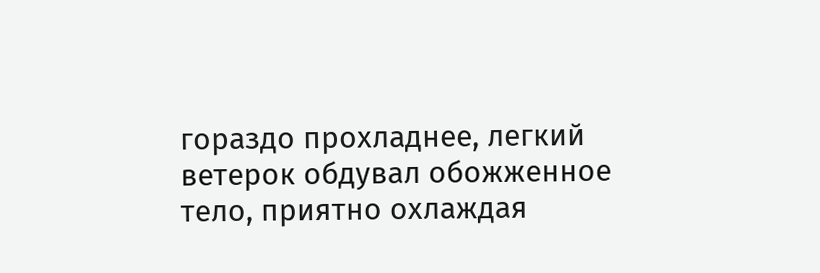гораздо прохладнее, легкий ветерок обдувал обожженное тело, приятно охлаждая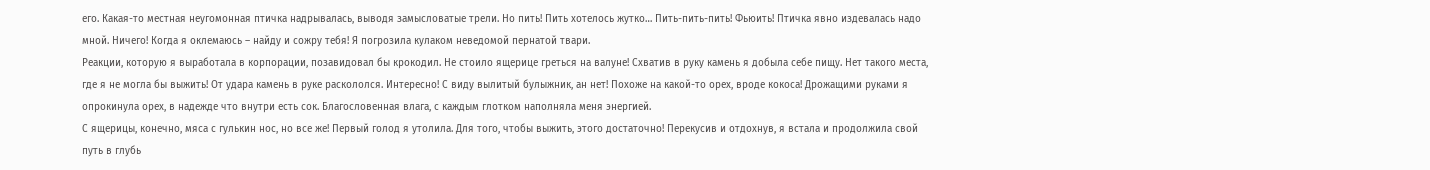его. Какая-то местная неугомонная птичка надрывалась, выводя замысловатые трели. Но пить! Пить хотелось жутко… Пить-пить-пить! Фьюить! Птичка явно издевалась надо мной. Ничего! Когда я оклемаюсь – найду и сожру тебя! Я погрозила кулаком неведомой пернатой твари.
Реакции, которую я выработала в корпорации, позавидовал бы крокодил. Не стоило ящерице греться на валуне! Схватив в руку камень я добыла себе пищу. Нет такого места, где я не могла бы выжить! От удара камень в руке раскололся. Интересно! С виду вылитый булыжник, ан нет! Похоже на какой-то орех, вроде кокоса! Дрожащими руками я опрокинула орех, в надежде что внутри есть сок. Благословенная влага, с каждым глотком наполняла меня энергией.
С ящерицы, конечно, мяса с гулькин нос, но все же! Первый голод я утолила. Для того, чтобы выжить, этого достаточно! Перекусив и отдохнув, я встала и продолжила свой путь в глубь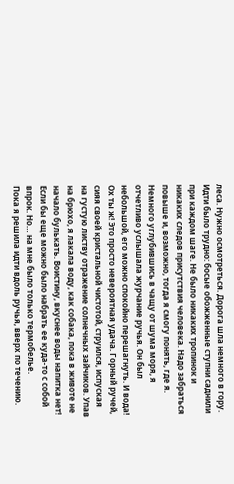леса. Нужно осмотреться. Дорога шла немного в гору. Идти было трудно: босые обожженные ступни саднили при каждом шаге. Не было никаких тропинок и никаких следов присутствия человека. Надо забраться повыше и, возможно, тогда я смогу понять, где я.
Немного углубившись в чащу от шума моря, я отчетливо услышала журчание ручья. Он был небольшой, его можно спокойно перешагнуть. И вода! Ох ты ж! Это просто невероятная удача. Горный ручей, сияя своей кристальной чистотой, струился, испуская на густую листву отражение солнечных зайчиков. Упав на брюхо, я лакала воду, как собака, пока в животе не начало булькать. Воистину, вкуснее воды напитка нет! Если бы еще можно было набрать ее куда-то с собой впрок. Но… на мне было только термобелье.
Пока я решила идти вдоль ручья, вверх по течению.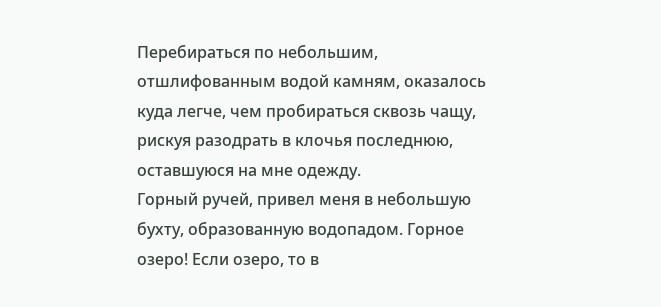Перебираться по небольшим, отшлифованным водой камням, оказалось куда легче, чем пробираться сквозь чащу, рискуя разодрать в клочья последнюю, оставшуюся на мне одежду.
Горный ручей, привел меня в небольшую бухту, образованную водопадом. Горное озеро! Если озеро, то в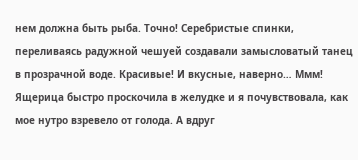нем должна быть рыба. Точно! Серебристые спинки, переливаясь радужной чешуей создавали замысловатый танец в прозрачной воде. Красивые! И вкусные, наверно… Ммм!
Ящерица быстро проскочила в желудке и я почувствовала, как мое нутро взревело от голода. А вдруг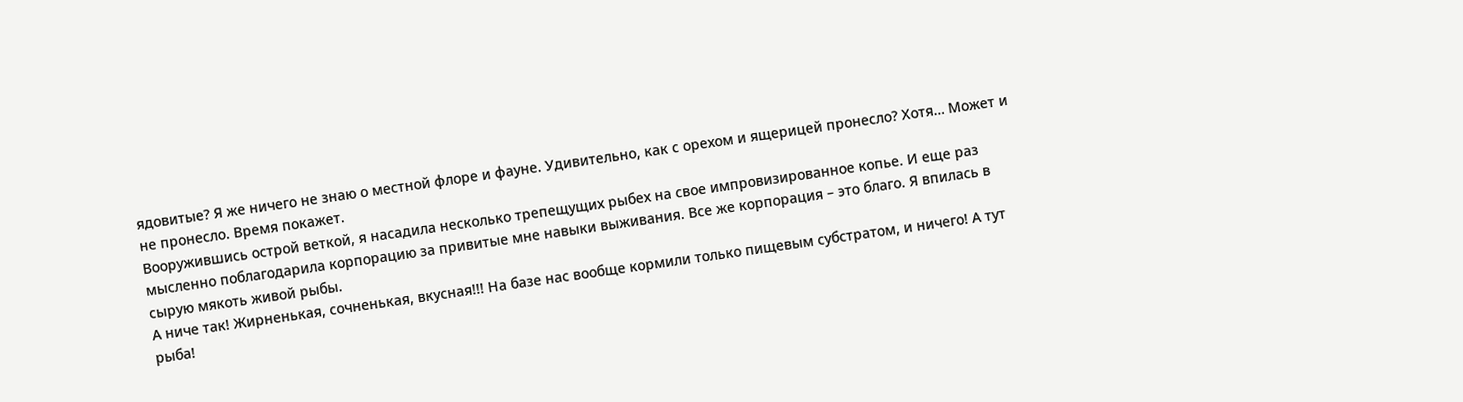ядовитые? Я же ничего не знаю о местной флоре и фауне. Удивительно, как с орехом и ящерицей пронесло? Хотя… Может и не пронесло. Время покажет.
Вооружившись острой веткой, я насадила несколько трепещущих рыбех на свое импровизированное копье. И еще раз мысленно поблагодарила корпорацию за привитые мне навыки выживания. Все же корпорация – это благо. Я впилась в сырую мякоть живой рыбы.
А ниче так! Жирненькая, сочненькая, вкусная!!! На базе нас вообще кормили только пищевым субстратом, и ничего! А тут рыба!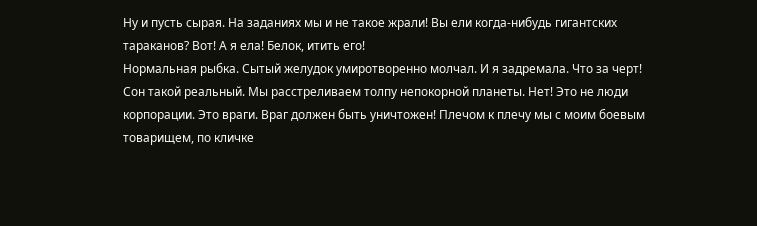Ну и пусть сырая. На заданиях мы и не такое жрали! Вы ели когда-нибудь гигантских тараканов? Вот! А я ела! Белок, итить его!
Нормальная рыбка. Сытый желудок умиротворенно молчал. И я задремала. Что за черт! Сон такой реальный. Мы расстреливаем толпу непокорной планеты. Нет! Это не люди корпорации. Это враги. Враг должен быть уничтожен! Плечом к плечу мы с моим боевым товарищем, по кличке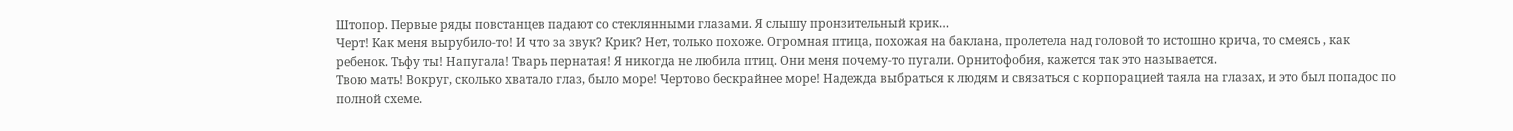Штопор. Первые ряды повстанцев падают со стеклянными глазами. Я слышу пронзительный крик…
Черт! Как меня вырубило-то! И что за звук? Крик? Нет, только похоже. Огромная птица, похожая на баклана, пролетела над головой то истошно крича, то смеясь , как ребенок. Тьфу ты! Напугала! Тварь пернатая! Я никогда не любила птиц. Они меня почему-то пугали. Орнитофобия, кажется так это называется.
Твою мать! Вокруг, сколько хватало глаз, было море! Чертово бескрайнее море! Надежда выбраться к людям и связаться с корпорацией таяла на глазах, и это был попадос по полной схеме.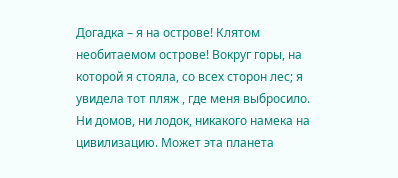Догадка – я на острове! Клятом необитаемом острове! Вокруг горы, на которой я стояла, со всех сторон лес; я увидела тот пляж , где меня выбросило. Ни домов, ни лодок, никакого намека на цивилизацию. Может эта планета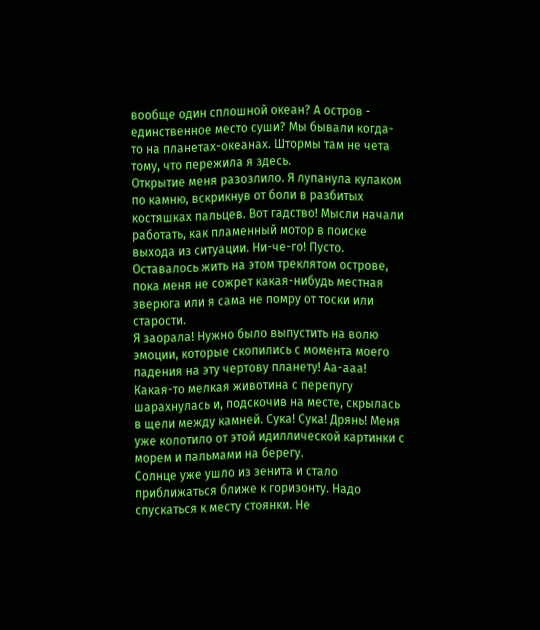вообще один сплошной океан? А остров - единственное место суши? Мы бывали когда-то на планетах-океанах. Штормы там не чета тому, что пережила я здесь.
Открытие меня разозлило. Я лупанула кулаком по камню, вскрикнув от боли в разбитых костяшках пальцев. Вот гадство! Мысли начали работать, как пламенный мотор в поиске выхода из ситуации. Ни-че-го! Пусто. Оставалось жить на этом треклятом острове, пока меня не сожрет какая-нибудь местная зверюга или я сама не помру от тоски или старости.
Я заорала! Нужно было выпустить на волю эмоции, которые скопились с момента моего падения на эту чертову планету! Аа-ааа! Какая-то мелкая животина с перепугу шарахнулась и, подскочив на месте, скрылась в щели между камней. Сука! Сука! Дрянь! Меня уже колотило от этой идиллической картинки с морем и пальмами на берегу.
Солнце уже ушло из зенита и стало приближаться ближе к горизонту. Надо спускаться к месту стоянки. Не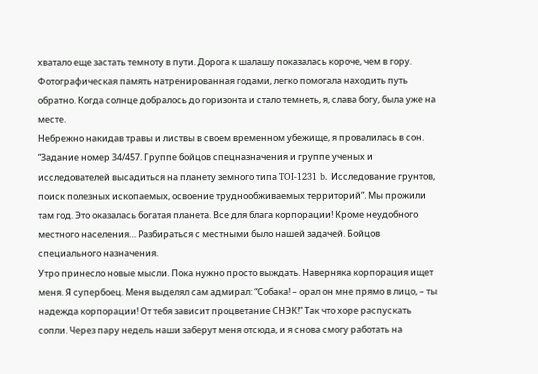хватало еще застать темноту в пути. Дорога к шалашу показалась короче, чем в гору. Фотографическая память натренированная годами, легко помогала находить путь обратно. Когда солнце добралось до горизонта и стало темнеть, я, слава богу, была уже на месте.
Небрежно накидав травы и листвы в своем временном убежище, я провалилась в сон.
“Задание номер 34/457. Группе бойцов спецназначения и группе ученых и исследователей высадиться на планету земного типа TOI-1231 b. Исследование грунтов, поиск полезных ископаемых, освоение труднообживаемых территорий”. Мы прожили там год. Это оказалась богатая планета. Все для блага корпорации! Кроме неудобного местного населения… Разбираться с местными было нашей задачей. Бойцов специального назначения.
Утро принесло новые мысли. Пока нужно просто выждать. Наверняка корпорация ищет меня. Я супербоец. Меня выделял сам адмирал: “Собака! – орал он мне прямо в лицо, – ты надежда корпорации! От тебя зависит процветание СНЭК!” Так что хоре распускать сопли. Через пару недель наши заберут меня отсюда, и я снова смогу работать на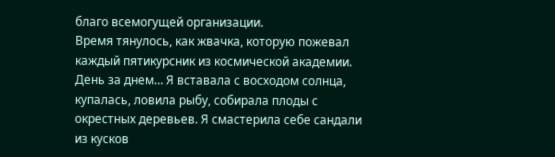благо всемогущей организации.
Время тянулось, как жвачка, которую пожевал каждый пятикурсник из космической академии. День за днем… Я вставала с восходом солнца, купалась, ловила рыбу, собирала плоды с окрестных деревьев. Я смастерила себе сандали из кусков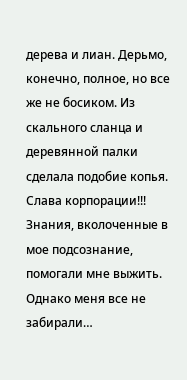дерева и лиан. Дерьмо, конечно, полное, но все же не босиком. Из скального сланца и деревянной палки сделала подобие копья. Слава корпорации!!! Знания, вколоченные в мое подсознание, помогали мне выжить. Однако меня все не забирали…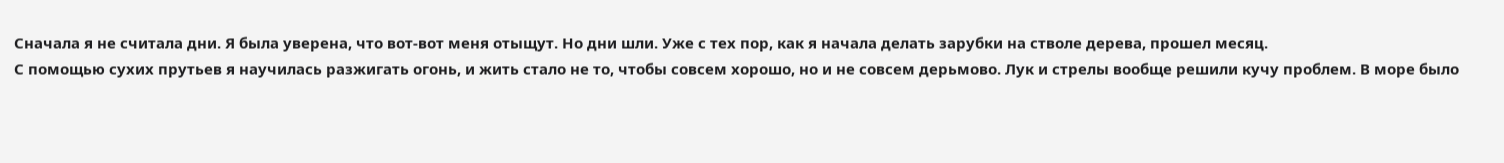Сначала я не считала дни. Я была уверена, что вот-вот меня отыщут. Но дни шли. Уже с тех пор, как я начала делать зарубки на стволе дерева, прошел месяц.
С помощью сухих прутьев я научилась разжигать огонь, и жить стало не то, чтобы совсем хорошо, но и не совсем дерьмово. Лук и стрелы вообще решили кучу проблем. В море было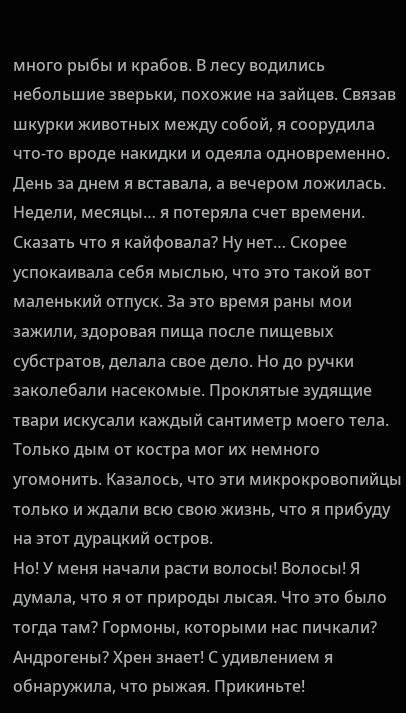много рыбы и крабов. В лесу водились небольшие зверьки, похожие на зайцев. Связав шкурки животных между собой, я соорудила что-то вроде накидки и одеяла одновременно. День за днем я вставала, а вечером ложилась. Недели, месяцы… я потеряла счет времени.
Сказать что я кайфовала? Ну нет… Скорее успокаивала себя мыслью, что это такой вот маленький отпуск. За это время раны мои зажили, здоровая пища после пищевых субстратов, делала свое дело. Но до ручки заколебали насекомые. Проклятые зудящие твари искусали каждый сантиметр моего тела. Только дым от костра мог их немного угомонить. Казалось, что эти микрокровопийцы только и ждали всю свою жизнь, что я прибуду на этот дурацкий остров.
Но! У меня начали расти волосы! Волосы! Я думала, что я от природы лысая. Что это было тогда там? Гормоны, которыми нас пичкали? Андрогены? Хрен знает! С удивлением я обнаружила, что рыжая. Прикиньте!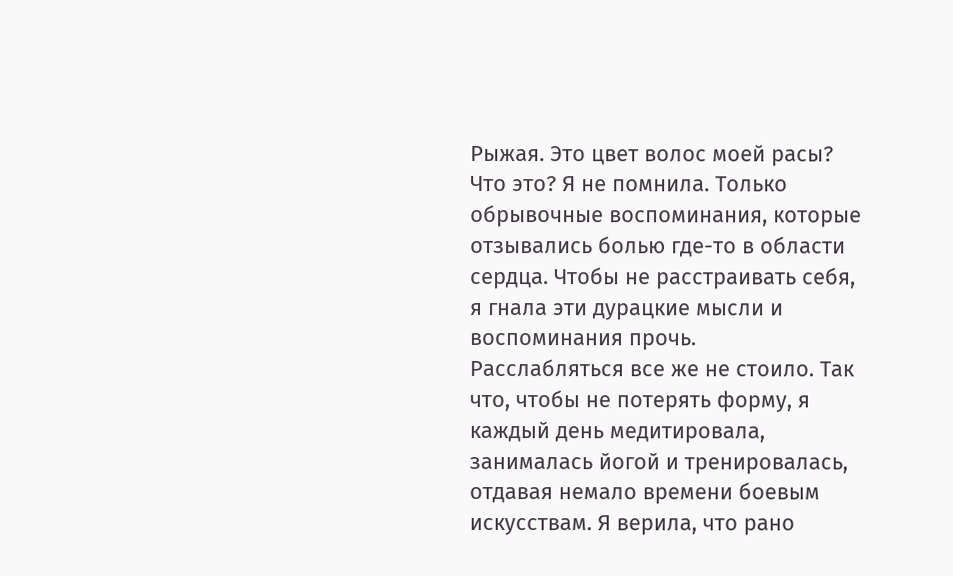Рыжая. Это цвет волос моей расы? Что это? Я не помнила. Только обрывочные воспоминания, которые отзывались болью где-то в области сердца. Чтобы не расстраивать себя, я гнала эти дурацкие мысли и воспоминания прочь.
Расслабляться все же не стоило. Так что, чтобы не потерять форму, я каждый день медитировала, занималась йогой и тренировалась, отдавая немало времени боевым искусствам. Я верила, что рано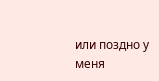или поздно у меня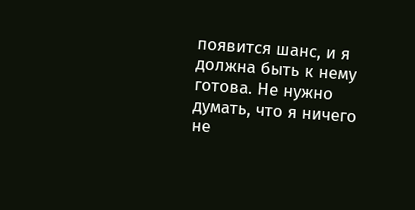появится шанс, и я должна быть к нему готова. Не нужно думать, что я ничего не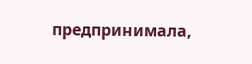предпринимала,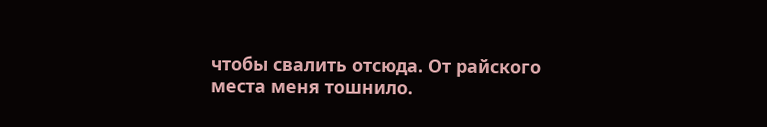чтобы свалить отсюда. От райского места меня тошнило.